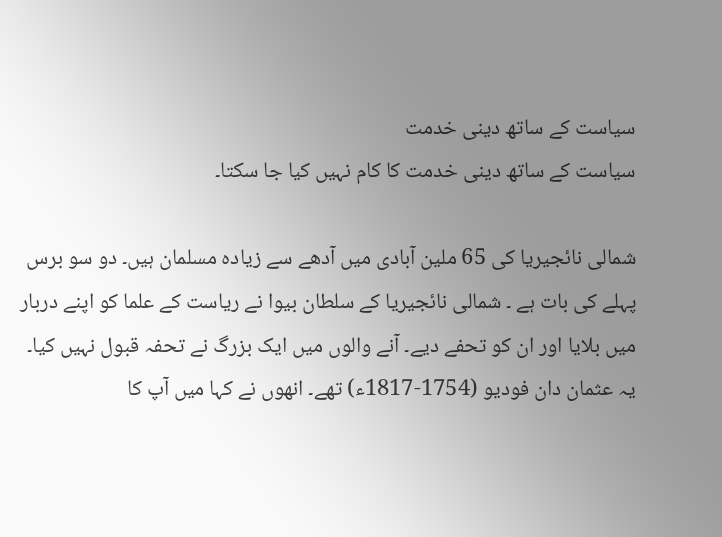سیاست کے ساتھ دینی خدمت
سیاست کے ساتھ دینی خدمت کا کام نہیں کیا جا سکتا۔

شمالی نائجیریا کی 65 ملین آبادی میں آدھے سے زیادہ مسلمان ہیں۔ دو سو برس پہلے کی بات ہے ۔ شمالی نائجیریا کے سلطان بیوا نے ریاست کے علما کو اپنے دربار میں بلایا اور ان کو تحفے دیے۔ آنے والوں میں ایک بزرگ نے تحفہ قبول نہیں کیا۔ یہ عثمان دان فودیو (1754-1817ء) تھے۔ انھوں نے کہا میں آپ کا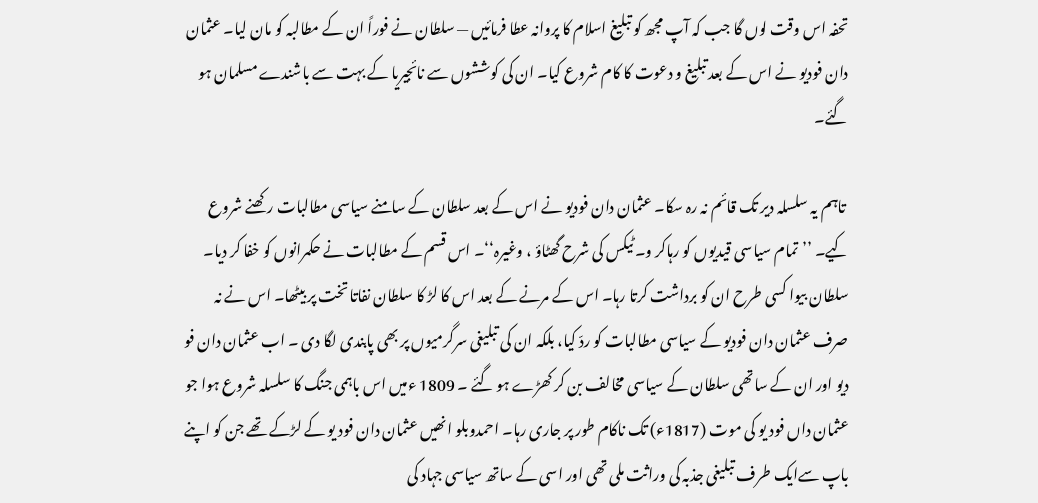تحفہ اس وقت لوں گا جب کہ آپ مجھ کو تبلیغ اسلام کا پروانہ عطا فرمائیں — سلطان نے فوراً ان کے مطالبہ کو مان لیا۔ عثمان دان فودیو نے اس کے بعد تبلیغ و دعوت کا کام شروع کیا۔ ان کی کوششوں سے نائجیریا کے بہت سے باشندے مسلمان ہو گئے۔

 تاہم یہ سلسلہ دیر تک قائم نہ رہ سکا۔ عثمان دان فودیو نے اس کے بعد سلطان کے سامنے سیاسی مطالبات رکھنے شروع کیے۔ ’’تمام سیاسی قیدیوں کو رہاکر و۔ ٹیکس کی شرح گھٹاؤ ، وغیرہ‘‘۔ اس قسم کے مطالبات نے حکمرانوں کو خفا کر دیا۔ سلطان بیوا کسی طرح ان کو برداشت کرتا رہا۔ اس کے مرنے کے بعد اس کا لڑ کا سلطان نفاتا تخت پر بیٹھا۔ اس نے نہ صرف عثمان دان فودیو کے سیاسی مطالبات کو ردّ کیا، بلکہ ان کی تبلیغی سرگرمیوں پر بھی پابندی لگا دی ۔ اب عثمان دان فو دیو اور ان کے ساتھی سلطان کے سیاسی مخالف بن کر کھڑے ہو گئے ۔ 1809 ءمیں اس باہمی جنگ کا سلسلہ شروع ہوا جو عثمان داں فود یو کی موت (1817ء) تک ناکام طور پر جاری رہا۔ احمدوبلو انھیں عثمان دان فود یو کے لڑکے تھے جن کو اپنے باپ سےایک طرف تبلیغی جذبہ کی وراثت ملی تھی اور اسی کے ساتھ سیاسی جہاد کی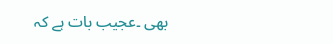بھی ۔عجیب بات ہے کہ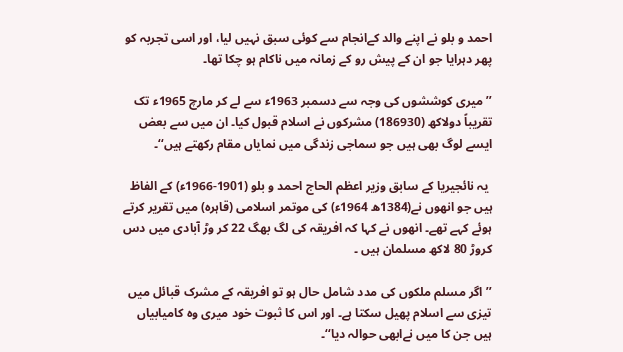احمد و بلو نے اپنے والد کےانجام سے کوئی سبق نہیں لیا، اور اسی تجربہ کو پھر دہرایا جو ان کے پیش رو کے زمانہ میں ناکام ہو چکا تھا۔

’’میری کوششوں کی وجہ سے دسمبر 1963ء سے لے کر مارچ 1965ء تک تقریباً دولاکھ (186930) مشرکوں نے اسلام قبول کیا۔ ان میں سے بعض ایسے لوگ بھی ہیں جو سماجی زندگی میں نمایاں مقام رکھتے ہیں‘‘۔

 یہ نائجیریا کے سابق وزیر اعظم الحاج احمد و بلو (1901-1966ء) کے الفاظ ہیں جو انھوں نے(1384ھ 1964ء) کی موتمر اسلامی (قاہرہ) میں تقریر کرتے ہوئے کہے تھے۔ انھوں نے کہا کہ افریقہ کی لگ بھگ 22 کر وڑ آبادی میں دس کروڑ 80 لاکھ مسلمان ہیں ۔

’’اگر مسلم ملکوں کی مدد شامل حال ہو تو افریقہ کے مشرک قبائل میں تیزی سے اسلام پھیل سکتا ہے۔ اور اس کا ثبوت خود میری وہ کامیابیاں ہیں جن کا میں نےابھی حوالہ دیا‘‘۔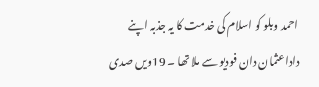احمد وبلو کو اسلام کی خدمت کا یہ جذبہ اپنے داداعثمان دان فودیو سے ملا تھا ۔ 19ویں صدی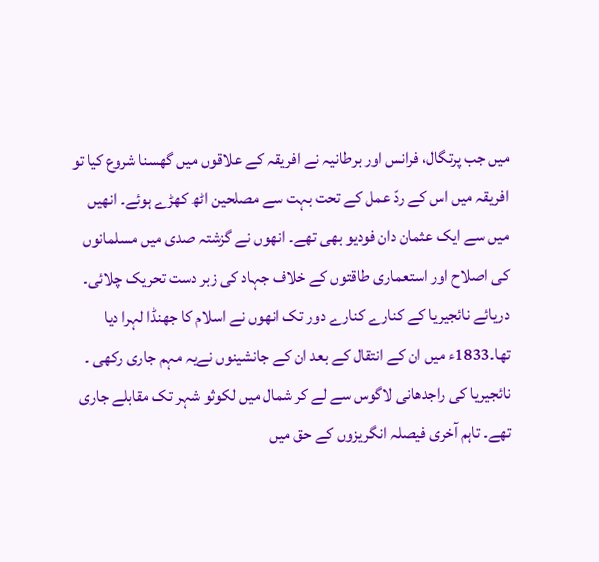میں جب پرتگال، فرانس اور برطانیہ نے افریقہ کے علاقوں میں گھسنا شروع کیا تو افریقہ میں اس کے ردّ عمل کے تحت بہت سے مصلحین اٹھ کھڑے ہوئے۔ انھیں میں سے ایک عثمان دان فودیو بھی تھے۔ انھوں نے گزشتہ صدی میں مسلمانوں کی اصلاح اور استعماری طاقتوں کے خلاف جہاد کی زبر دست تحریک چلائی۔ دریائے نائجیریا کے کنارے کنارے دور تک انھوں نے اسلام کا جھنڈا لہرا دیا تھا۔1833ء میں ان کے انتقال کے بعد ان کے جانشینوں نےیہ مہم جاری رکھی ۔ نائجیریا کی راجدھانی لاگوس سے لے کر شمال میں لکوثو شہر تک مقابلے جاری تھے۔ تاہم آخری فیصلہ انگریزوں کے حق میں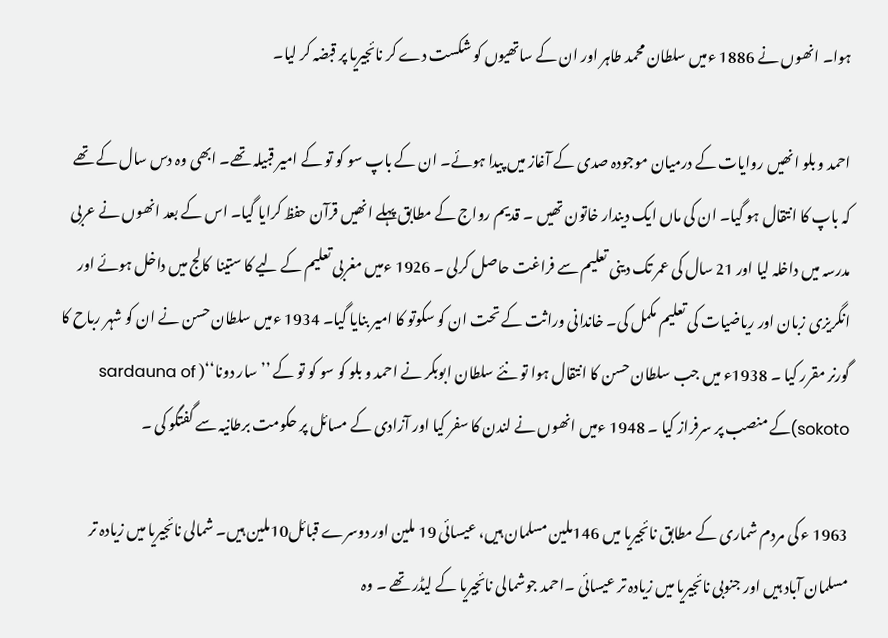ہوا۔ انھوں نے 1886 ءمیں سلطان محمد طاہر اور ان کے ساتھیوں کو شکست دے کر نائجیریا پر قبضہ کر لیا۔

احمد و بلو انھیں روایات کے درمیان موجودہ صدی کے آغاز میں پیدا ہوئے۔ ان کے باپ سو کو تو کے امیر قبیلہ تھے۔ ابھی وہ دس سال کے تھے کہ باپ کا انتقال ہو گیا۔ ان کی ماں ایک دیندار خاتون تھیں ۔ قدیم رواج کے مطابق پہلے انھیں قرآن حفظ کرایا گیا۔ اس کے بعد انھوں نے عربی مدرسہ میں داخلہ لیا اور 21 سال کی عمر تک دینی تعلیم سے فراغت حاصل کرلی ۔ 1926 ءمیں مغربی تعلیم کے لیے کا ستینا  کالج میں داخل ہوئے اور انگریزی زبان اور ریاضیات کی تعلیم مکمل کی۔ خاندانی وراثت کے تحت ان کو سکوتو کا امیر بنایا گیا۔ 1934 ءمیں سلطان حسن نے ان کو شہر رباح کا گورنر مقرر کیا ۔ 1938ء میں جب سلطان حسن کا انتقال ہوا تو نئے سلطان ابوبکر نے احمد و بلو کو سو کو تو کے ’’سار دونا‘‘( sardauna of sokoto)کے منصب پر سرفراز کیا ۔ 1948 ءمیں انھوں نے لندن کا سفر کیا اور آزادی کے مسائل پر حکومت برطانیہ سے گفتگو کی ۔

1963 ء کی مردم شماری کے مطابق نائجیریا میں 146ملین مسلمان ہیں، عیسائی 19 ملین اور دوسرے قبائل10ملین ہیں۔ شمالی نائجیریا میں زیادہ تر مسلمان آباد ہیں اور جنوبی نائجیریا میں زیادہ تر عیسائی ۔احمد جوشمالی نائجیریا کے لیڈر تھے ۔ وہ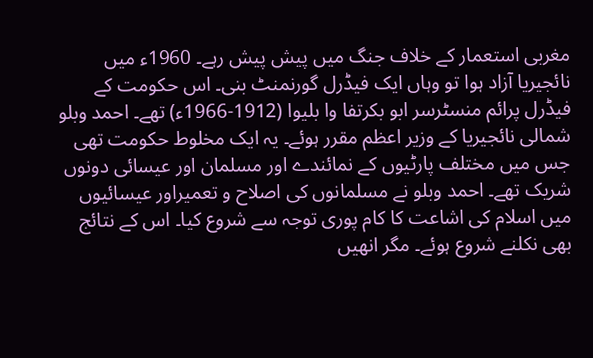مغربی استعمار کے خلاف جنگ میں پیش پیش رہے۔ 1960ء میں نائجیریا آزاد ہوا تو وہاں ایک فیڈرل گورنمنٹ بنی۔ اس حکومت کے فیڈرل پرائم منسٹرسر ابو بکرتفا وا بلیوا (1912-1966ء) تھے۔ احمد وبلو شمالی نائجیریا کے وزیر اعظم مقرر ہوئے۔ یہ ایک مخلوط حکومت تھی جس میں مختلف پارٹیوں کے نمائندے اور مسلمان اور عیسائی دونوں شریک تھے۔ احمد وبلو نے مسلمانوں کی اصلاح و تعمیراور عیسائیوں میں اسلام کی اشاعت کا کام پوری توجہ سے شروع کیا۔ اس کے نتائج بھی نکلنے شروع ہوئے۔ مگر انھیں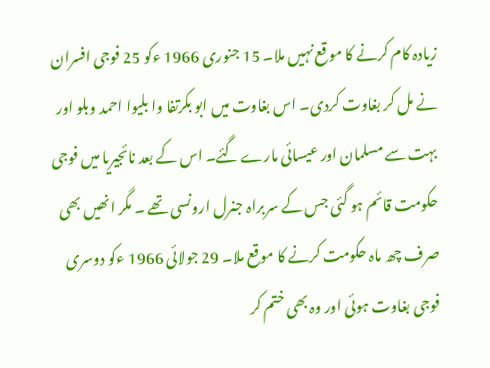زیادہ کام کرنے کا موقع نہیں ملا۔ 15 جنوری 1966 ءکو 25 فوجی افسران نے مل کر بغاوت کردی۔ اس بغاوت میں ابو بکرتفا وا بلیوا احمد وبلو اور بہت سے مسلمان اور عیسائی مارے گئے۔ اس کے بعد نائجیریا میں فوجی حکومت قائم ہو گئی جس کے سربراہ جنرل ارونسی تھے ۔ مگر انھیں بھی صرف چھ ماہ حکومت کرنے کا موقع ملا۔ 29 جولائی 1966 ءکو دوسری فوجی بغاوت ہوئی اور وہ بھی ختم کر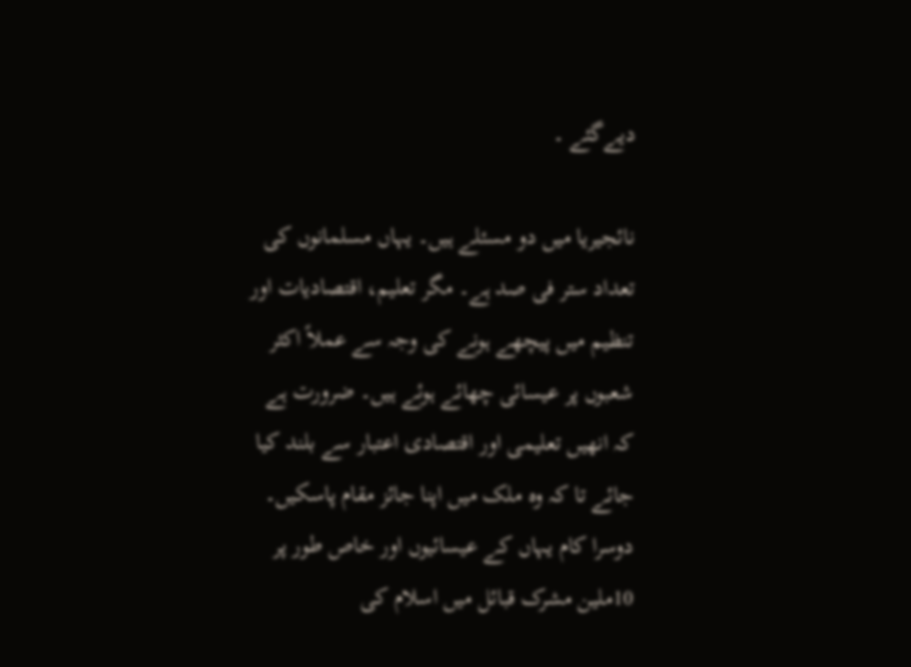دیےگئے ۔

نائجیریا میں دو مسئلے ہیں۔ یہاں مسلمانوں کی تعداد ستر فی صد ہے۔ مگر تعلیم، اقتصادیات اور تنظیم میں پیچھے ہونے کی وجہ سے عملاً اکثر شعبوں پر عیسائی چھائے ہوئے ہیں۔ ضرورت ہے کہ انھیں تعلیمی اور اقتصادی اعتبار سے بلند کیا جائے تا کہ وہ ملک میں اپنا جائز مقام پاسکیں۔ دوسرا کام یہاں کے عیسائیوں اور خاص طور پر  10ملین مشرک قبائل میں اسلام کی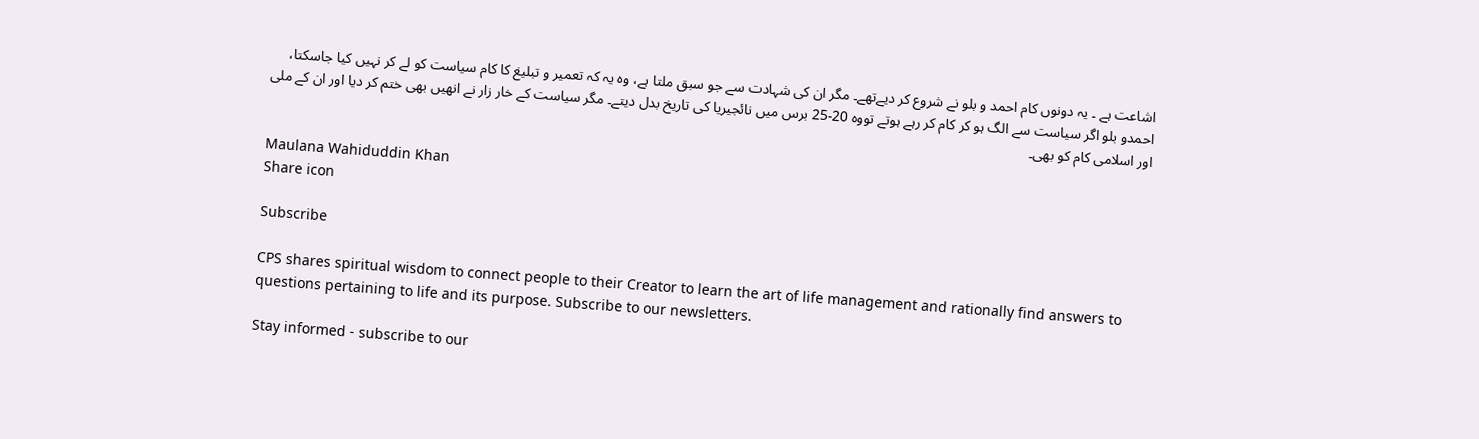اشاعت ہے ۔ یہ دونوں کام احمد و بلو نے شروع کر دیےتھے۔ مگر ان کی شہادت سے جو سبق ملتا ہے، وہ یہ کہ تعمیر و تبلیغ کا کام سیاست کو لے کر نہیں کیا جاسکتا، احمدو بلو اگر سیاست سے الگ ہو کر کام کر رہے ہوتے تووه 20-25 برس میں نائجیریا کی تاریخ بدل دیتے۔ مگر سیاست کے خار زار نے انھیں بھی ختم کر دیا اور ان کے ملی اور اسلامی کام کو بھی۔

Maulana Wahiduddin Khan
Share icon

Subscribe

CPS shares spiritual wisdom to connect people to their Creator to learn the art of life management and rationally find answers to questions pertaining to life and its purpose. Subscribe to our newsletters.

Stay informed - subscribe to our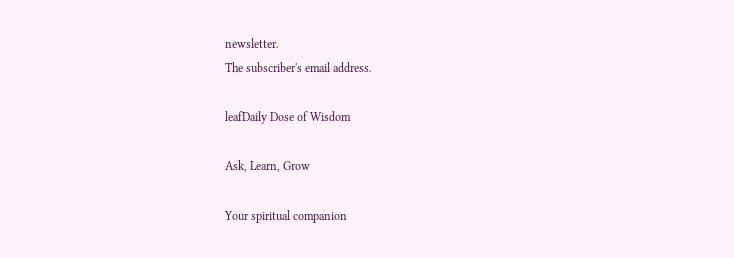newsletter.
The subscriber's email address.

leafDaily Dose of Wisdom

Ask, Learn, Grow

Your spiritual companion